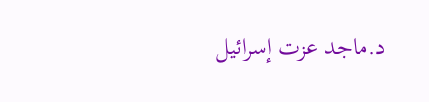د.ماجد عزت إسرائيل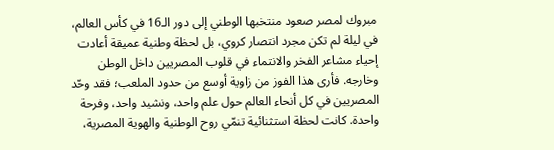مبروك لمصر صعود منتخبها الوطني إلى دور الـ16 في كأس العالم، في ليلة لم تكن مجرد انتصار كروي، بل لحظة وطنية عميقة أعادت إحياء مشاعر الفخر والانتماء في قلوب المصريين داخل الوطن وخارجه. فأرى هذا الفوز من زاوية أوسع من حدود الملعب؛ فقد وحّد المصريين في كل أنحاء العالم حول علم واحد، ونشيد واحد، وفرحة واحدة. كانت لحظة استثنائية تنمّي روح الوطنية والهوية المصرية،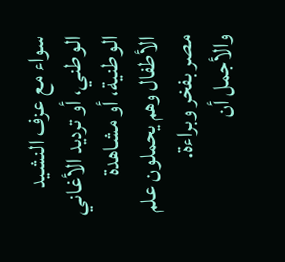سواء مع عزف النشيد الوطني، أو ترديد الأغاني الوطنية، أو مشاهدة الأطفال وهم يحملون علم مصر بفخر وبراءة.
والأجمل أن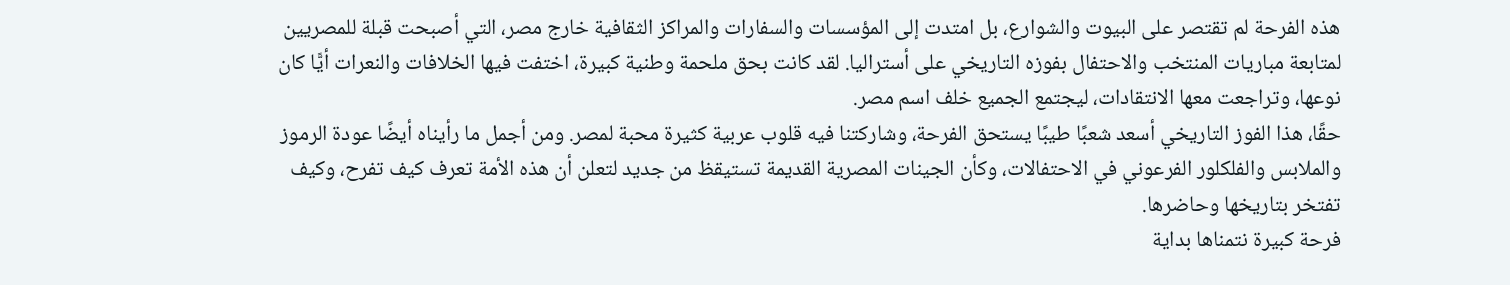هذه الفرحة لم تقتصر على البيوت والشوارع، بل امتدت إلى المؤسسات والسفارات والمراكز الثقافية خارج مصر، التي أصبحت قبلة للمصريين لمتابعة مباريات المنتخب والاحتفال بفوزه التاريخي على أستراليا. لقد كانت بحق ملحمة وطنية كبيرة، اختفت فيها الخلافات والنعرات أيًّا كان نوعها، وتراجعت معها الانتقادات، ليجتمع الجميع خلف اسم مصر.
حقًا، هذا الفوز التاريخي أسعد شعبًا طيبًا يستحق الفرحة، وشاركتنا فيه قلوب عربية كثيرة محبة لمصر. ومن أجمل ما رأيناه أيضًا عودة الرموز والملابس والفلكلور الفرعوني في الاحتفالات، وكأن الجينات المصرية القديمة تستيقظ من جديد لتعلن أن هذه الأمة تعرف كيف تفرح، وكيف تفتخر بتاريخها وحاضرها.
فرحة كبيرة نتمناها بداية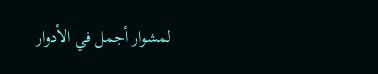لمشوار أجمل في الأدوار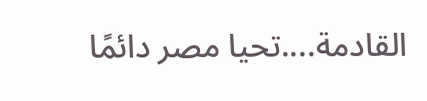القادمة....تحيا مصر دائمًا